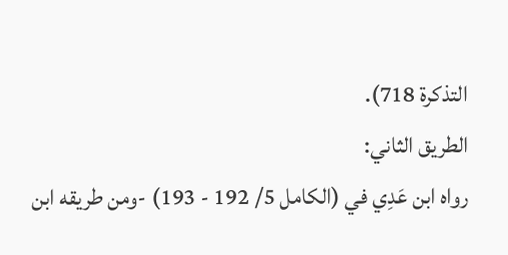التذكرة 718).
الطريق الثاني:
رواه ابن عَدِي في (الكامل 5/ 192 - 193) -ومن طريقه ابن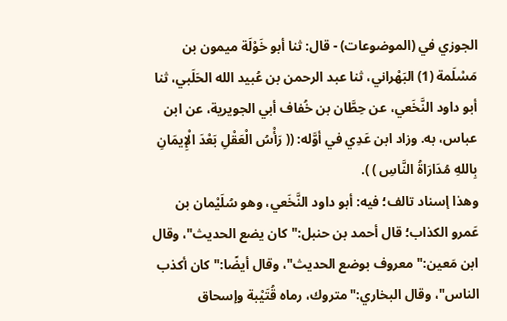الجوزي في (الموضوعات) - قال: ثنا أبو خَوْلَة ميمون بن مَسْلَمة (1) البَهْراني، ثنا عبد الرحمن بن عُبيد الله الحَلَبي، ثنا أبو داود النَّخَعي، عن حِطَّان بن خُفاف أبي الجويرية، عن ابن عباس، به. وزاد ابن عَدِي في أوَّله: (( رَأْسُ الْعَقْلِ بَعْدَ الْإِيمَانِ بِاللهِ مُدَارَاةُ النَّاسِ ) ).
وهذا إسناد تالف؛ فيه: أبو داود النَّخَعي، وهو سُلَيْمان بن عَمرو الكذاب؛ قال أحمد بن حنبل:"كان يضع الحديث"، وقال ابن مَعين:"معروف بوضع الحديث"، وقال أيضًا:"كان أكذب الناس"، وقال البخاري:"متروك، رماه قُتَيْبة وإسحاق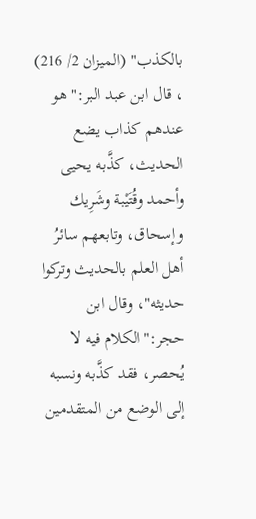بالكذب" (الميزان 2/ 216) ، قال ابن عبد البر:"هو عندهم كذاب يضع الحديث، كذَّبه يحيى وأحمد وقُتَيْبة وشَرِيك وإسحاق، وتابعهم سائرُ أهل العلم بالحديث وتركوا حديثه"، وقال ابن حجر:"الكلام فيه لا يُحصر، فقد كذَّبه ونسبه إلى الوضع من المتقدمين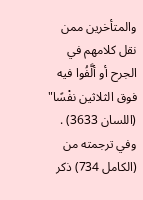والمتأخرين ممن نقل كلامهم في الجرح أو ألَّفُوا فيه فوق الثلاثين نفْسًا" (اللسان 3633) .
وفي ترجمته من (الكامل 734) ذكر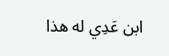ابن عَدِي له هذا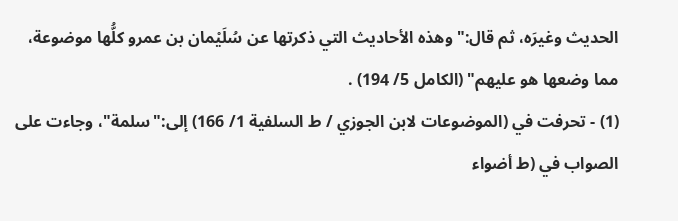الحديث وغيرَه، ثم قال:"وهذه الأحاديث التي ذكرتها عن سُلَيْمان بن عمرو كلُّها موضوعة، مما وضعها هو عليهم" (الكامل 5/ 194) .
(1) - تحرفت في (الموضوعات لابن الجوزي / ط السلفية 1/ 166) إلى:"سلمة"، وجاءت على الصواب في (ط أضواء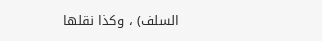السلف) ، وكذا نقلها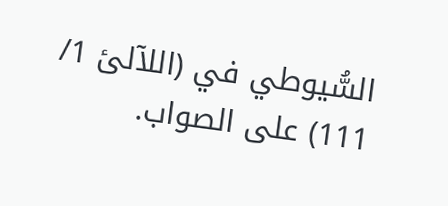السُّيوطي في (اللآلئ 1/ 111) على الصواب.